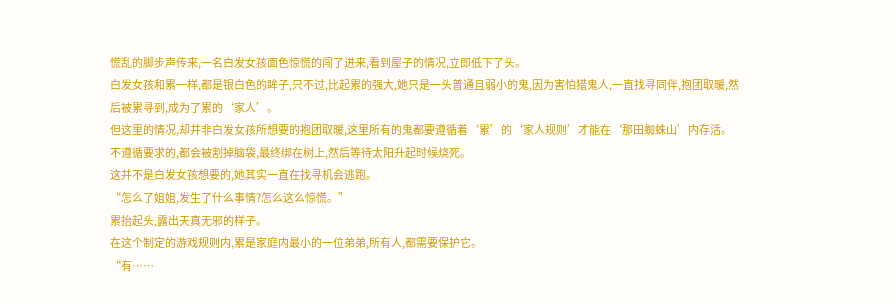慌乱的脚步声传来,一名白发女孩面色惊慌的闯了进来,看到屋子的情况,立即低下了头。
白发女孩和累一样,都是银白色的眸子,只不过,比起累的强大,她只是一头普通且弱小的鬼,因为害怕猎鬼人,一直找寻同伴,抱团取暖,然后被累寻到,成为了累的‘家人’。
但这里的情况,却并非白发女孩所想要的抱团取暖,这里所有的鬼都要遵循着‘累’的‘家人规则’才能在‘那田蜘蛛山’内存活。
不遵循要求的,都会被割掉脑袋,最终绑在树上,然后等待太阳升起时候烧死。
这并不是白发女孩想要的,她其实一直在找寻机会逃跑。
“怎么了姐姐,发生了什么事情?怎么这么惊慌。”
累抬起头,露出天真无邪的样子。
在这个制定的游戏规则内,累是家庭内最小的一位弟弟,所有人,都需要保护它。
“有……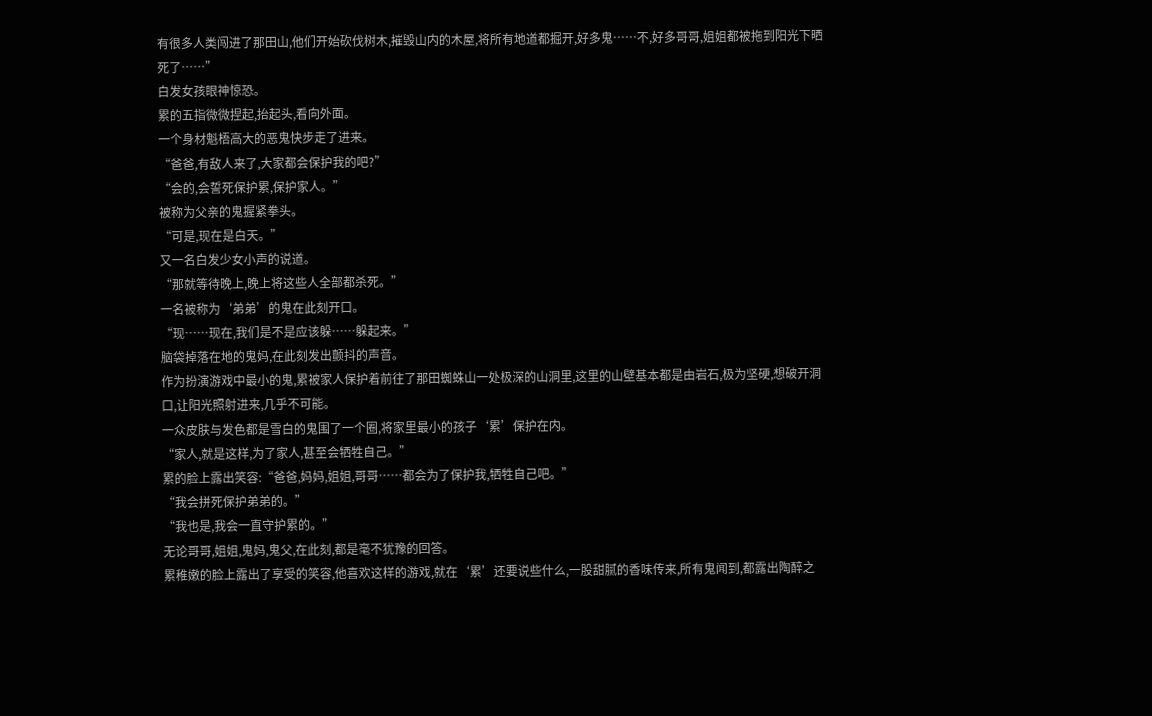有很多人类闯进了那田山,他们开始砍伐树木,摧毁山内的木屋,将所有地道都掘开,好多鬼……不,好多哥哥,姐姐都被拖到阳光下晒死了……”
白发女孩眼神惊恐。
累的五指微微捏起,抬起头,看向外面。
一个身材魁梧高大的恶鬼快步走了进来。
“爸爸,有敌人来了,大家都会保护我的吧?”
“会的,会誓死保护累,保护家人。”
被称为父亲的鬼握紧拳头。
“可是,现在是白天。”
又一名白发少女小声的说道。
“那就等待晚上,晚上将这些人全部都杀死。”
一名被称为‘弟弟’的鬼在此刻开口。
“现……现在,我们是不是应该躲……躲起来。”
脑袋掉落在地的鬼妈,在此刻发出颤抖的声音。
作为扮演游戏中最小的鬼,累被家人保护着前往了那田蜘蛛山一处极深的山洞里,这里的山壁基本都是由岩石,极为坚硬,想破开洞口,让阳光照射进来,几乎不可能。
一众皮肤与发色都是雪白的鬼围了一个圈,将家里最小的孩子‘累’保护在内。
“家人,就是这样,为了家人,甚至会牺牲自己。”
累的脸上露出笑容:“爸爸,妈妈,姐姐,哥哥……都会为了保护我,牺牲自己吧。”
“我会拼死保护弟弟的。”
“我也是,我会一直守护累的。”
无论哥哥,姐姐,鬼妈,鬼父,在此刻,都是毫不犹豫的回答。
累稚嫩的脸上露出了享受的笑容,他喜欢这样的游戏,就在‘累’还要说些什么,一股甜腻的香味传来,所有鬼闻到,都露出陶醉之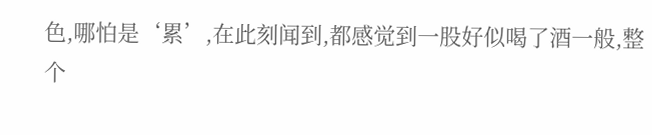色,哪怕是‘累’,在此刻闻到,都感觉到一股好似喝了酒一般,整个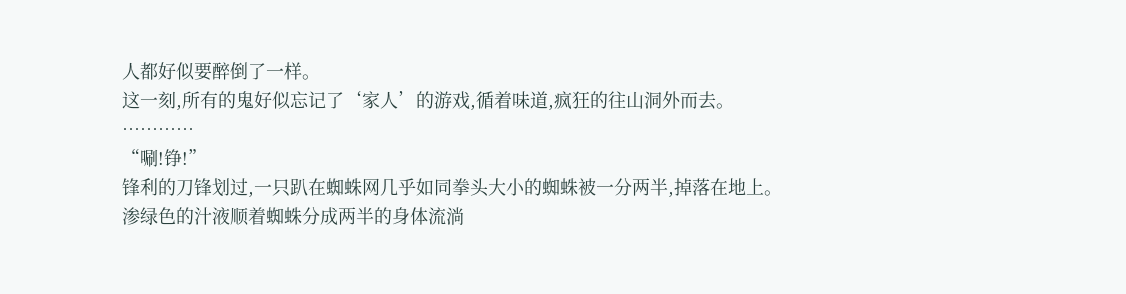人都好似要醉倒了一样。
这一刻,所有的鬼好似忘记了‘家人’的游戏,循着味道,疯狂的往山洞外而去。
…………
“唰!铮!”
锋利的刀锋划过,一只趴在蜘蛛网几乎如同拳头大小的蜘蛛被一分两半,掉落在地上。
渗绿色的汁液顺着蜘蛛分成两半的身体流淌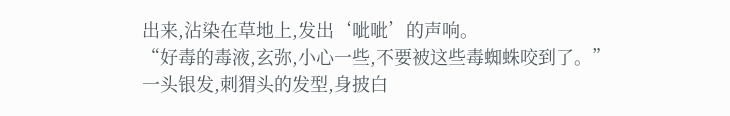出来,沾染在草地上,发出‘呲呲’的声响。
“好毒的毒液,玄弥,小心一些,不要被这些毒蜘蛛咬到了。”
一头银发,刺猬头的发型,身披白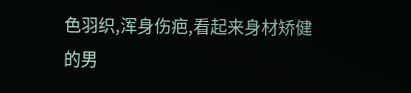色羽织,浑身伤疤,看起来身材矫健的男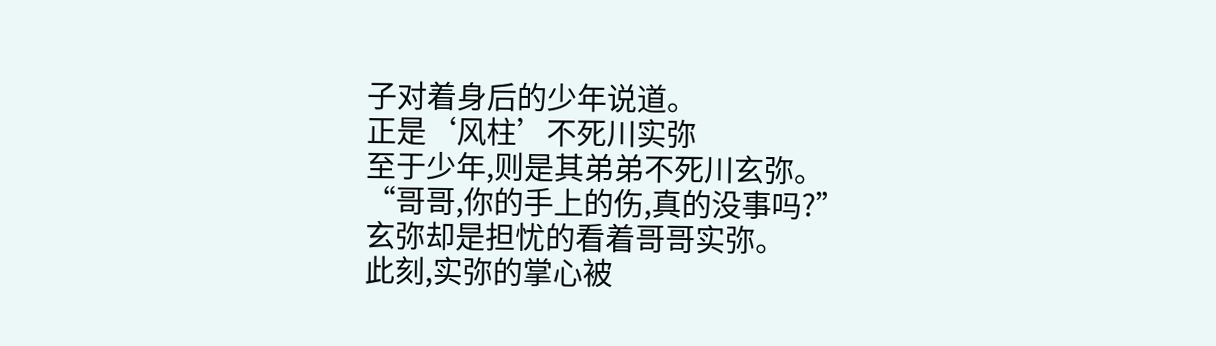子对着身后的少年说道。
正是‘风柱’不死川实弥
至于少年,则是其弟弟不死川玄弥。
“哥哥,你的手上的伤,真的没事吗?”
玄弥却是担忧的看着哥哥实弥。
此刻,实弥的掌心被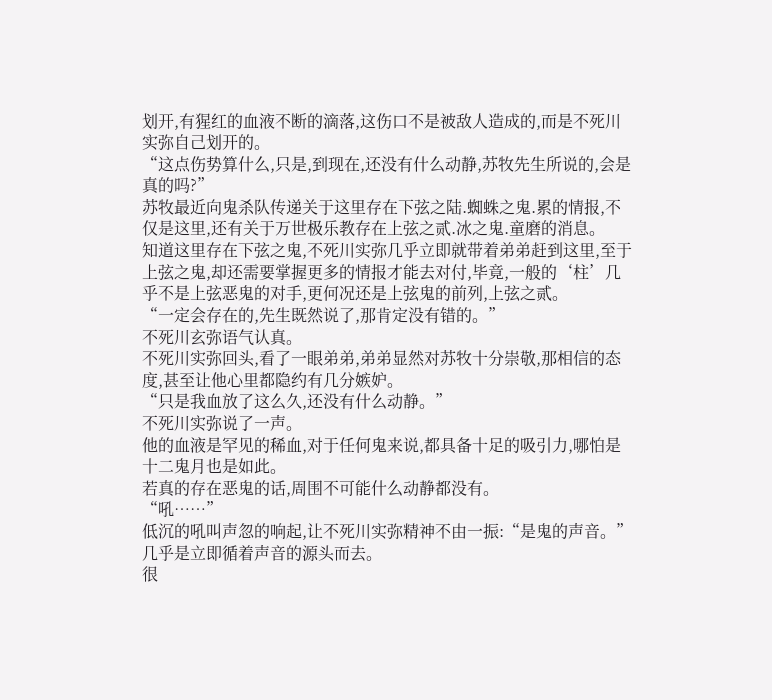划开,有猩红的血液不断的滴落,这伤口不是被敌人造成的,而是不死川实弥自己划开的。
“这点伤势算什么,只是,到现在,还没有什么动静,苏牧先生所说的,会是真的吗?”
苏牧最近向鬼杀队传递关于这里存在下弦之陆.蜘蛛之鬼.累的情报,不仅是这里,还有关于万世极乐教存在上弦之贰.冰之鬼.童磨的消息。
知道这里存在下弦之鬼,不死川实弥几乎立即就带着弟弟赶到这里,至于上弦之鬼,却还需要掌握更多的情报才能去对付,毕竟,一般的‘柱’几乎不是上弦恶鬼的对手,更何况还是上弦鬼的前列,上弦之贰。
“一定会存在的,先生既然说了,那肯定没有错的。”
不死川玄弥语气认真。
不死川实弥回头,看了一眼弟弟,弟弟显然对苏牧十分崇敬,那相信的态度,甚至让他心里都隐约有几分嫉妒。
“只是我血放了这么久,还没有什么动静。”
不死川实弥说了一声。
他的血液是罕见的稀血,对于任何鬼来说,都具备十足的吸引力,哪怕是十二鬼月也是如此。
若真的存在恶鬼的话,周围不可能什么动静都没有。
“吼……”
低沉的吼叫声忽的响起,让不死川实弥精神不由一振:“是鬼的声音。”
几乎是立即循着声音的源头而去。
很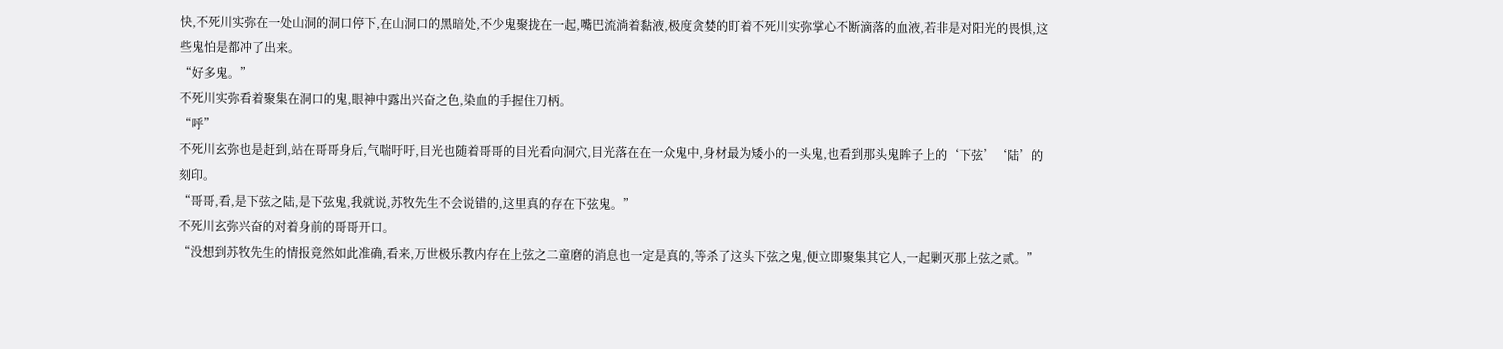快,不死川实弥在一处山洞的洞口停下,在山洞口的黑暗处,不少鬼聚拢在一起,嘴巴流淌着黏液,极度贪婪的盯着不死川实弥掌心不断滴落的血液,若非是对阳光的畏惧,这些鬼怕是都冲了出来。
“好多鬼。”
不死川实弥看着聚集在洞口的鬼,眼神中露出兴奋之色,染血的手握住刀柄。
“呼”
不死川玄弥也是赶到,站在哥哥身后,气喘吁吁,目光也随着哥哥的目光看向洞穴,目光落在在一众鬼中,身材最为矮小的一头鬼,也看到那头鬼眸子上的‘下弦’‘陆’的刻印。
“哥哥,看,是下弦之陆,是下弦鬼,我就说,苏牧先生不会说错的,这里真的存在下弦鬼。”
不死川玄弥兴奋的对着身前的哥哥开口。
“没想到苏牧先生的情报竟然如此准确,看来,万世极乐教内存在上弦之二童磨的消息也一定是真的,等杀了这头下弦之鬼,便立即聚集其它人,一起剿灭那上弦之贰。”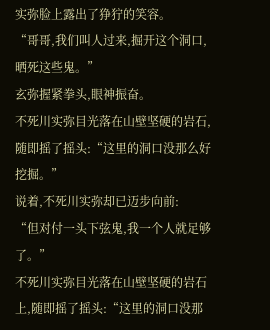实弥脸上露出了狰狞的笑容。
“哥哥,我们叫人过来,掘开这个洞口,晒死这些鬼。”
玄弥握紧拳头,眼神振奋。
不死川实弥目光落在山壁坚硬的岩石,随即摇了摇头:“这里的洞口没那么好挖掘。”
说着,不死川实弥却已迈步向前:
“但对付一头下弦鬼,我一个人就足够了。”
不死川实弥目光落在山壁坚硬的岩石上,随即摇了摇头:“这里的洞口没那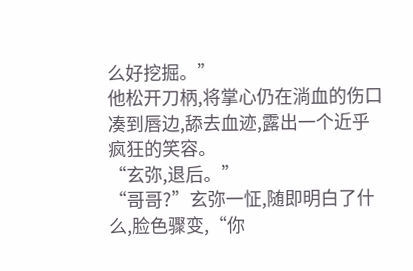么好挖掘。”
他松开刀柄,将掌心仍在淌血的伤口凑到唇边,舔去血迹,露出一个近乎疯狂的笑容。
“玄弥,退后。”
“哥哥?”玄弥一怔,随即明白了什么,脸色骤变,“你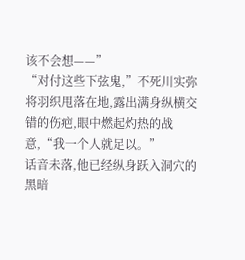该不会想——”
“对付这些下弦鬼,”不死川实弥将羽织甩落在地,露出满身纵横交错的伤疤,眼中燃起灼热的战意,“我一个人就足以。”
话音未落,他已经纵身跃入洞穴的黑暗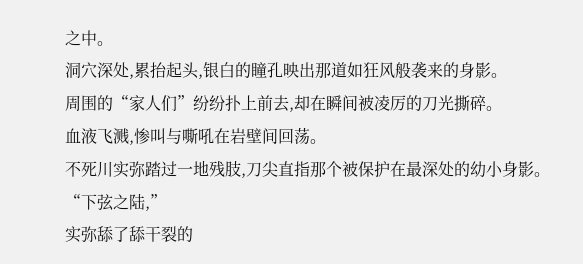之中。
洞穴深处,累抬起头,银白的瞳孔映出那道如狂风般袭来的身影。
周围的“家人们”纷纷扑上前去,却在瞬间被凌厉的刀光撕碎。
血液飞溅,惨叫与嘶吼在岩壁间回荡。
不死川实弥踏过一地残肢,刀尖直指那个被保护在最深处的幼小身影。
“下弦之陆,”
实弥舔了舔干裂的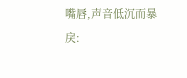嘴唇,声音低沉而暴戾: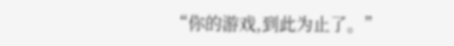“你的游戏,到此为止了。”